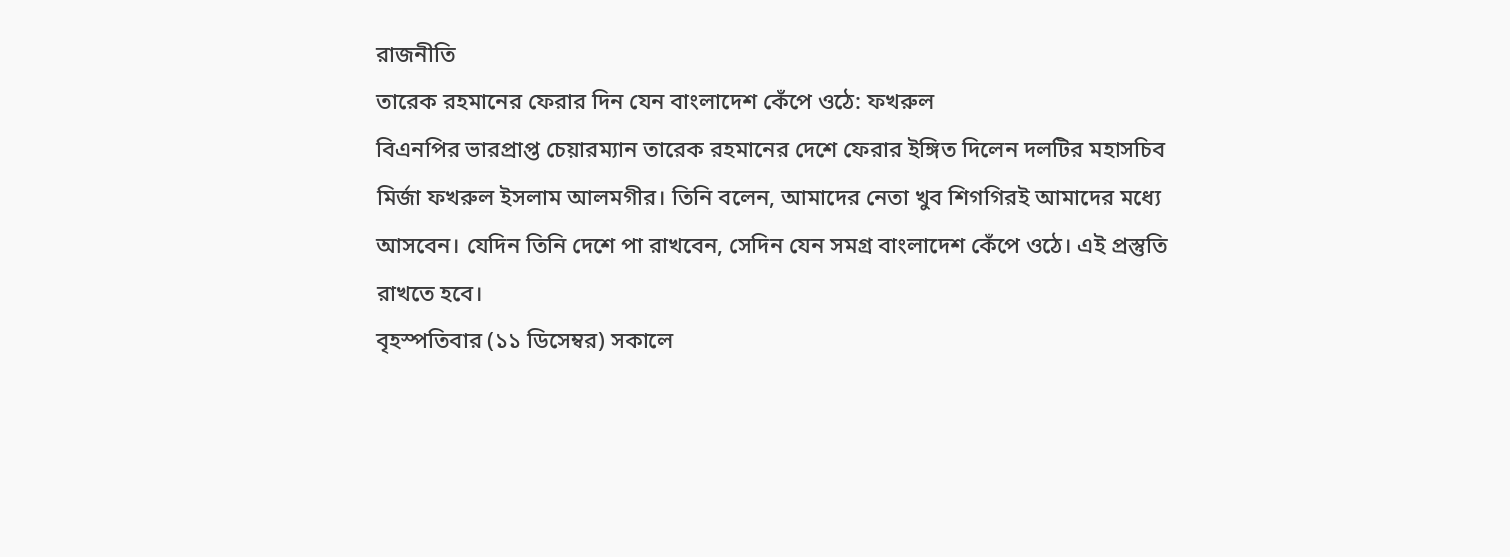রাজনীতি
তারেক রহমানের ফেরার দিন যেন বাংলাদেশ কেঁপে ওঠে: ফখরুল
বিএনপির ভারপ্রাপ্ত চেয়ারম্যান তারেক রহমানের দেশে ফেরার ইঙ্গিত দিলেন দলটির মহাসচিব মির্জা ফখরুল ইসলাম আলমগীর। তিনি বলেন, আমাদের নেতা খুব শিগগিরই আমাদের মধ্যে আসবেন। যেদিন তিনি দেশে পা রাখবেন, সেদিন যেন সমগ্র বাংলাদেশ কেঁপে ওঠে। এই প্রস্তুতি রাখতে হবে।
বৃহস্পতিবার (১১ ডিসেম্বর) সকালে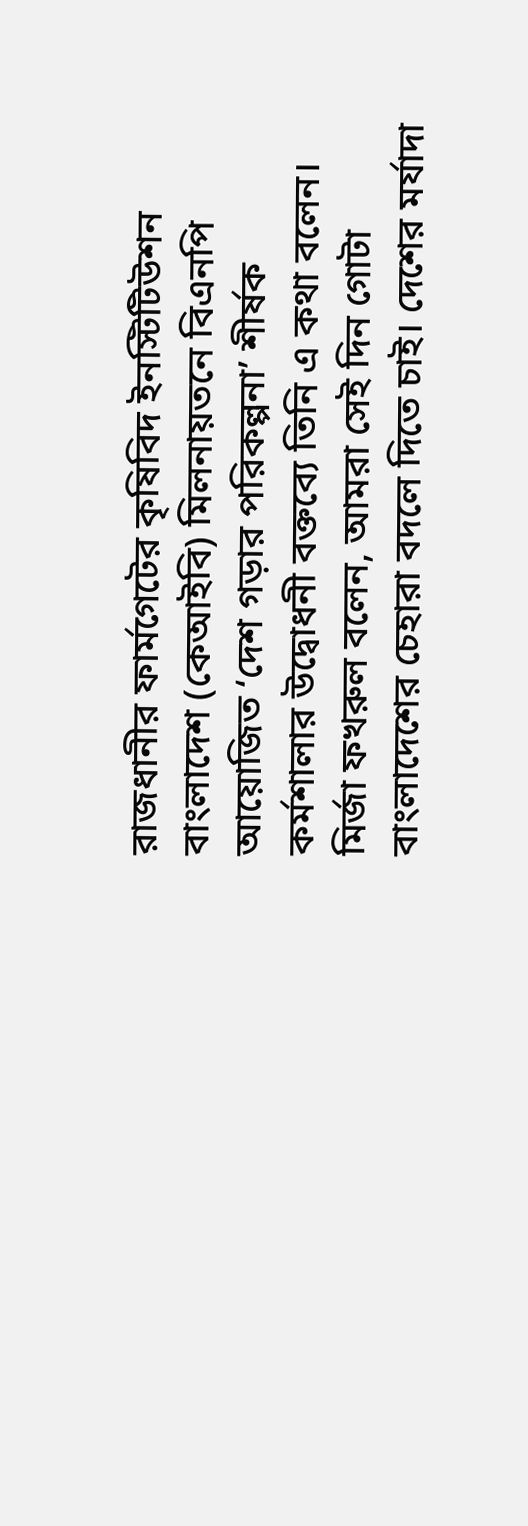রাজধানীর ফার্মগেটের কৃষিবিদ ইনস্টিটিউশন বাংলাদেশ (কেআইবি) মিলনায়তনে বিএনপি আয়োজিত ‘দেশ গড়ার পরিকল্পনা’ শীর্ষক কর্মশালার উদ্বোধনী বক্তব্যে তিনি এ কথা বলেন।
মির্জা ফখরুল বলেন, আমরা সেই দিন গোটা বাংলাদেশের চেহারা বদলে দিতে চাই। দেশের মর্যাদা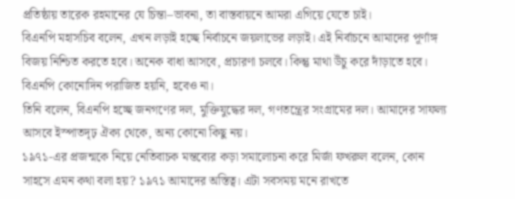প্রতিষ্ঠায় তারেক রহমানের যে চিন্তা–ভাবনা, তা বাস্তবায়নে আমরা এগিয়ে যেতে চাই।
বিএনপি মহাসচিব বলেন, এখন লড়াই হচ্ছে নির্বাচনে জয়লাভের লড়াই। এই নির্বাচনে আমাদের পূর্ণাঙ্গ বিজয় নিশ্চিত করতে হবে। অনেক বাধা আসবে, প্রচারণা চলবে। কিন্তু মাথা উঁচু করে দাঁড়াতে হবে। বিএনপি কোনোদিন পরাজিত হয়নি, হবেও না।
তিনি বলেন, বিএনপি হচ্ছে জনগণের দল, মুক্তিযুদ্ধের দল, গণতন্ত্রের সংগ্রামের দল। আমাদের সাফল্য আসবে ইস্পাতদৃঢ় ঐক্য থেকে, অন্য কোনো কিছু নয়।
১৯৭১-এর প্রজন্মকে নিয়ে নেতিবাচক মন্তব্যের কড়া সমালোচনা করে মির্জা ফখরুল বলেন, কোন সাহসে এমন কথা বলা হয়? ১৯৭১ আমাদের অস্তিত্ব। এটা সবসময় মনে রাখতে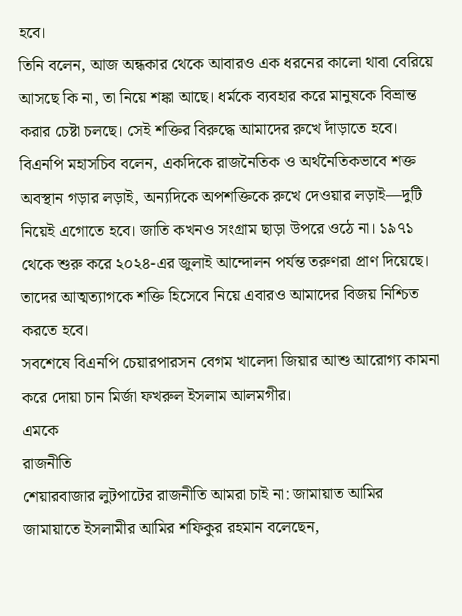হবে।
তিনি বলেন, আজ অন্ধকার থেকে আবারও এক ধরনের কালো থাবা বেরিয়ে আসছে কি না, তা নিয়ে শঙ্কা আছে। ধর্মকে ব্যবহার করে মানুষকে বিভ্রান্ত করার চেষ্টা চলছে। সেই শক্তির বিরুদ্ধে আমাদের রুখে দাঁড়াতে হবে।
বিএনপি মহাসচিব বলেন, একদিকে রাজনৈতিক ও অর্থনৈতিকভাবে শক্ত অবস্থান গড়ার লড়াই, অন্যদিকে অপশক্তিকে রুখে দেওয়ার লড়াই—দুটি নিয়েই এগোতে হবে। জাতি কখনও সংগ্রাম ছাড়া উপরে ওঠে না। ১৯৭১ থেকে শুরু করে ২০২৪-এর জুলাই আন্দোলন পর্যন্ত তরুণরা প্রাণ দিয়েছে। তাদের আত্মত্যাগকে শক্তি হিসেবে নিয়ে এবারও আমাদের বিজয় নিশ্চিত করতে হবে।
সবশেষে বিএনপি চেয়ারপারসন বেগম খালেদা জিয়ার আশু আরোগ্য কামনা করে দোয়া চান মির্জা ফখরুল ইসলাম আলমগীর।
এমকে
রাজনীতি
শেয়ারবাজার লুটপাটের রাজনীতি আমরা চাই না: জামায়াত আমির
জামায়াতে ইসলামীর আমির শফিকুর রহমান বলেছেন,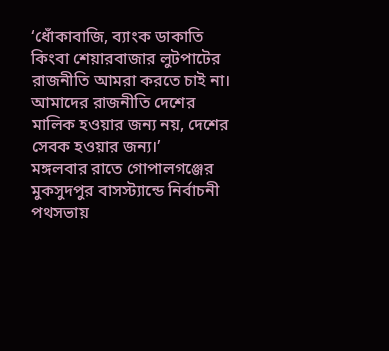‘ধোঁকাবাজি, ব্যাংক ডাকাতি কিংবা শেয়ারবাজার লুটপাটের রাজনীতি আমরা করতে চাই না। আমাদের রাজনীতি দেশের মালিক হওয়ার জন্য নয়, দেশের সেবক হওয়ার জন্য।’
মঙ্গলবার রাতে গোপালগঞ্জের মুকসুদপুর বাসস্ট্যান্ডে নির্বাচনী পথসভায়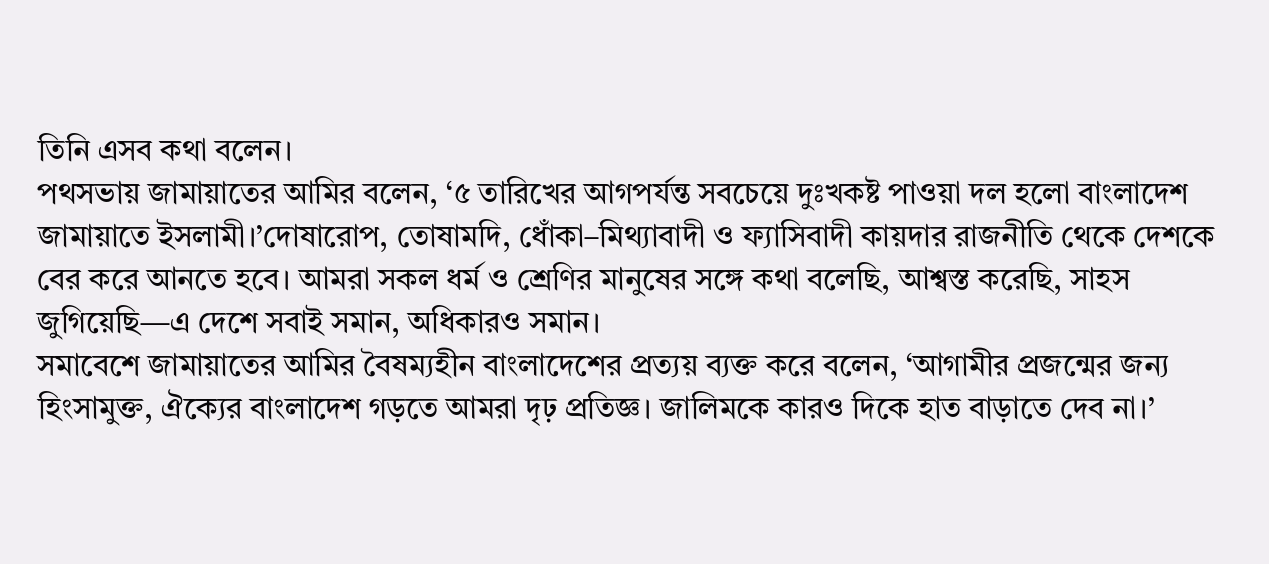তিনি এসব কথা বলেন।
পথসভায় জামায়াতের আমির বলেন, ‘৫ তারিখের আগপর্যন্ত সবচেয়ে দুঃখকষ্ট পাওয়া দল হলো বাংলাদেশ জামায়াতে ইসলামী।’দোষারোপ, তোষামদি, ধোঁকা–মিথ্যাবাদী ও ফ্যাসিবাদী কায়দার রাজনীতি থেকে দেশকে বের করে আনতে হবে। আমরা সকল ধর্ম ও শ্রেণির মানুষের সঙ্গে কথা বলেছি, আশ্বস্ত করেছি, সাহস জুগিয়েছি—এ দেশে সবাই সমান, অধিকারও সমান।
সমাবেশে জামায়াতের আমির বৈষম্যহীন বাংলাদেশের প্রত্যয় ব্যক্ত করে বলেন, ‘আগামীর প্রজন্মের জন্য হিংসামুক্ত, ঐক্যের বাংলাদেশ গড়তে আমরা দৃঢ় প্রতিজ্ঞ। জালিমকে কারও দিকে হাত বাড়াতে দেব না।’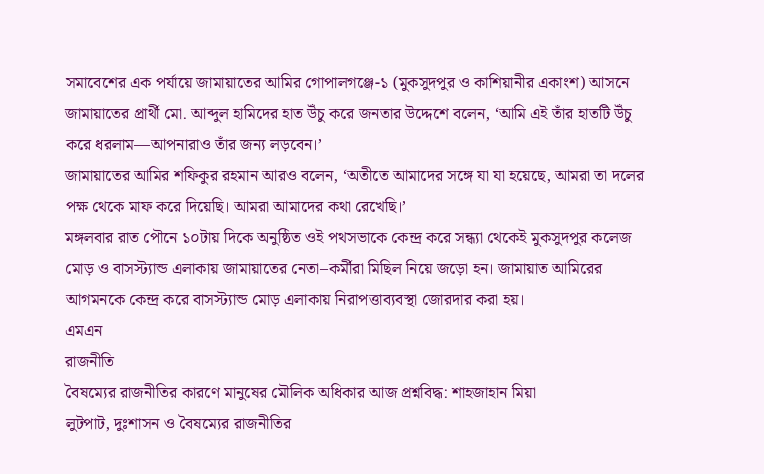সমাবেশের এক পর্যায়ে জামায়াতের আমির গোপালগঞ্জে-১ (মুকসুদপুর ও কাশিয়ানীর একাংশ) আসনে জামায়াতের প্রার্থী মো. আব্দুল হামিদের হাত উঁচু করে জনতার উদ্দেশে বলেন, ‘আমি এই তাঁর হাতটি উঁচু করে ধরলাম—আপনারাও তাঁর জন্য লড়বেন।’
জামায়াতের আমির শফিকুর রহমান আরও বলেন, ‘অতীতে আমাদের সঙ্গে যা যা হয়েছে, আমরা তা দলের পক্ষ থেকে মাফ করে দিয়েছি। আমরা আমাদের কথা রেখেছি।’
মঙ্গলবার রাত পৌনে ১০টায় দিকে অনুষ্ঠিত ওই পথসভাকে কেন্দ্র করে সন্ধ্যা থেকেই মুকসুদপুর কলেজ মোড় ও বাসস্ট্যান্ড এলাকায় জামায়াতের নেতা–কর্মীরা মিছিল নিয়ে জড়ো হন। জামায়াত আমিরের আগমনকে কেন্দ্র করে বাসস্ট্যান্ড মোড় এলাকায় নিরাপত্তাব্যবস্থা জোরদার করা হয়।
এমএন
রাজনীতি
বৈষম্যের রাজনীতির কারণে মানুষের মৌলিক অধিকার আজ প্রশ্নবিদ্ধ: শাহজাহান মিয়া
লুটপাট, দুঃশাসন ও বৈষম্যের রাজনীতির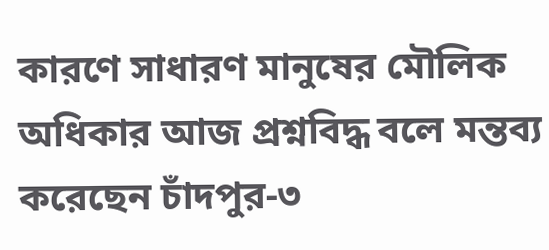কারণে সাধারণ মানুষের মৌলিক অধিকার আজ প্রশ্নবিদ্ধ বলে মন্তব্য করেছেন চাঁদপুর-৩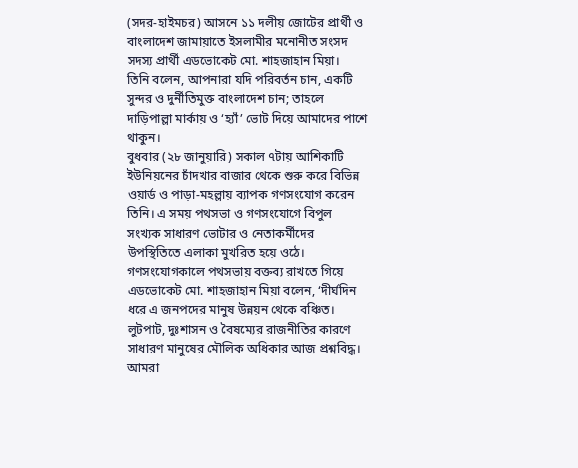(সদর-হাইমচর) আসনে ১১ দলীয় জোটের প্রার্থী ও বাংলাদেশ জামায়াতে ইসলামীর মনোনীত সংসদ সদস্য প্রার্থী এডভোকেট মো. শাহজাহান মিয়া।
তিনি বলেন, আপনারা যদি পরিবর্তন চান, একটি সুন্দর ও দুর্নীতিমুক্ত বাংলাদেশ চান; তাহলে দাড়িপাল্লা মার্কায় ও ‘হ্যাঁ’ ভোট দিয়ে আমাদের পাশে থাকুন।
বুধবার (২৮ জানুয়ারি) সকাল ৭টায় আশিকাটি ইউনিয়নের চাঁদখার বাজার থেকে শুরু করে বিভিন্ন ওয়ার্ড ও পাড়া-মহল্লায় ব্যাপক গণসংযোগ করেন তিনি। এ সময় পথসভা ও গণসংযোগে বিপুল সংখ্যক সাধারণ ভোটার ও নেতাকর্মীদের উপস্থিতিতে এলাকা মুখরিত হয়ে ওঠে।
গণসংযোগকালে পথসভায় বক্তব্য রাখতে গিয়ে এডভোকেট মো. শাহজাহান মিয়া বলেন, ‘দীর্ঘদিন ধরে এ জনপদের মানুষ উন্নয়ন থেকে বঞ্চিত। লুটপাট, দুঃশাসন ও বৈষম্যের রাজনীতির কারণে সাধারণ মানুষের মৌলিক অধিকার আজ প্রশ্নবিদ্ধ। আমরা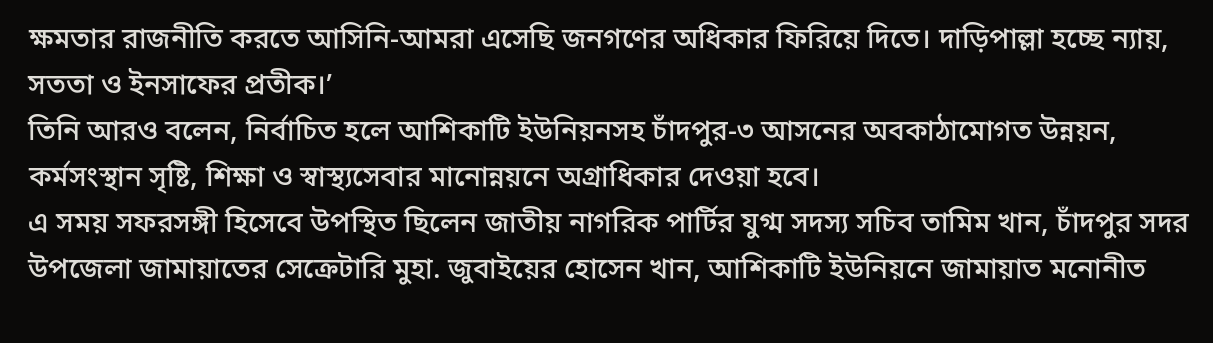ক্ষমতার রাজনীতি করতে আসিনি-আমরা এসেছি জনগণের অধিকার ফিরিয়ে দিতে। দাড়িপাল্লা হচ্ছে ন্যায়, সততা ও ইনসাফের প্রতীক।’
তিনি আরও বলেন, নির্বাচিত হলে আশিকাটি ইউনিয়নসহ চাঁদপুর-৩ আসনের অবকাঠামোগত উন্নয়ন, কর্মসংস্থান সৃষ্টি, শিক্ষা ও স্বাস্থ্যসেবার মানোন্নয়নে অগ্রাধিকার দেওয়া হবে।
এ সময় সফরসঙ্গী হিসেবে উপস্থিত ছিলেন জাতীয় নাগরিক পার্টির যুগ্ম সদস্য সচিব তামিম খান, চাঁদপুর সদর উপজেলা জামায়াতের সেক্রেটারি মুহা. জুবাইয়ের হোসেন খান, আশিকাটি ইউনিয়নে জামায়াত মনোনীত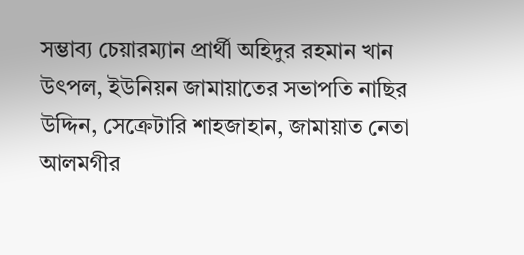সম্ভাব্য চেয়ারম্যান প্রার্থী অহিদুর রহমান খান উৎপল, ইউনিয়ন জামায়াতের সভাপতি নাছির উদ্দিন, সেক্রেটারি শাহজাহান, জামায়াত নেতা আলমগীর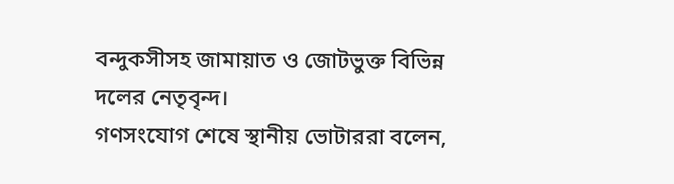বন্দুকসীসহ জামায়াত ও জোটভুক্ত বিভিন্ন দলের নেতৃবৃন্দ।
গণসংযোগ শেষে স্থানীয় ভোটাররা বলেন,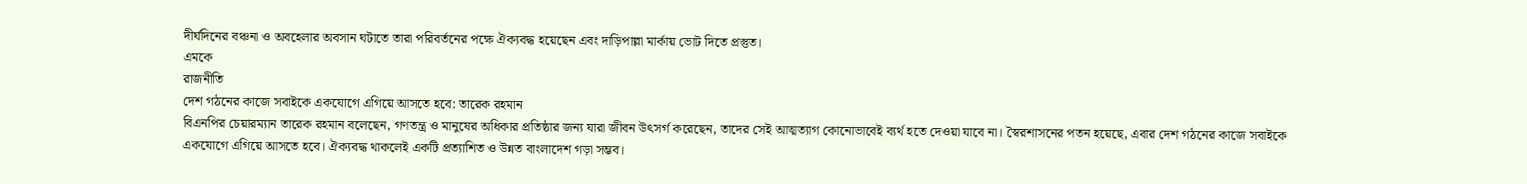দীর্ঘদিনের বঞ্চনা ও অবহেলার অবসান ঘটাতে তারা পরিবর্তনের পক্ষে ঐক্যবদ্ধ হয়েছেন এবং দাড়িপাল্লা মার্কায় ভোট দিতে প্রস্তুত।
এমকে
রাজনীতি
দেশ গঠনের কাজে সবাইকে একযোগে এগিয়ে আসতে হবে: তারেক রহমান
বিএনপির চেয়ারম্যান তারেক রহমান বলেছেন, গণতন্ত্র ও মানুষের অধিকার প্রতিষ্ঠার জন্য যারা জীবন উৎসর্গ করেছেন, তাদের সেই আত্মত্যাগ কোনোভাবেই ব্যর্থ হতে দেওয়া যাবে না। স্বৈরশাসনের পতন হয়েছে, এবার দেশ গঠনের কাজে সবাইকে একযোগে এগিয়ে আসতে হবে। ঐক্যবদ্ধ থাকলেই একটি প্রত্যাশিত ও উন্নত বাংলাদেশ গড়া সম্ভব।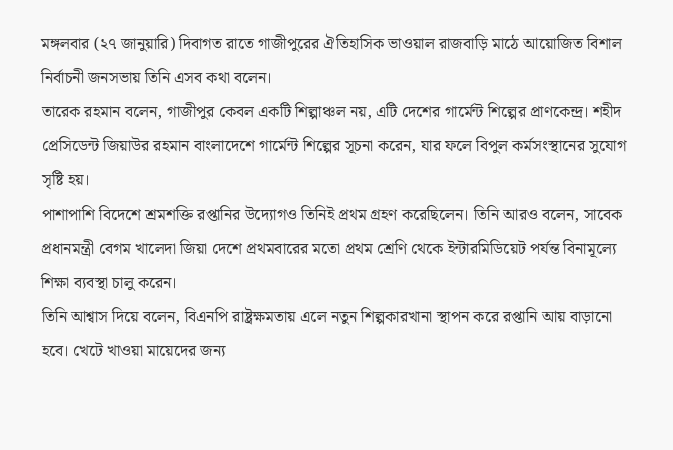মঙ্গলবার (২৭ জানুয়ারি) দিবাগত রাতে গাজীপুরের ঐতিহাসিক ভাওয়াল রাজবাড়ি মাঠে আয়োজিত বিশাল নির্বাচনী জনসভায় তিনি এসব কথা বলেন।
তারেক রহমান বলেন, গাজীপুর কেবল একটি শিল্পাঞ্চল নয়, এটি দেশের গার্মেন্ট শিল্পের প্রাণকেন্দ্র। শহীদ প্রেসিডেন্ট জিয়াউর রহমান বাংলাদেশে গার্মেন্ট শিল্পের সূচনা করেন, যার ফলে বিপুল কর্মসংস্থানের সুযোগ সৃষ্টি হয়।
পাশাপাশি বিদেশে শ্রমশক্তি রপ্তানির উদ্যোগও তিনিই প্রথম গ্রহণ করেছিলেন। তিনি আরও বলেন, সাবেক প্রধানমন্ত্রী বেগম খালেদা জিয়া দেশে প্রথমবারের মতো প্রথম শ্রেণি থেকে ইন্টারমিডিয়েট পর্যন্ত বিনামূল্যে শিক্ষা ব্যবস্থা চালু করেন।
তিনি আশ্বাস দিয়ে বলেন, বিএনপি রাষ্ট্রক্ষমতায় এলে নতুন শিল্পকারখানা স্থাপন করে রপ্তানি আয় বাড়ানো হবে। খেটে খাওয়া মায়েদের জন্য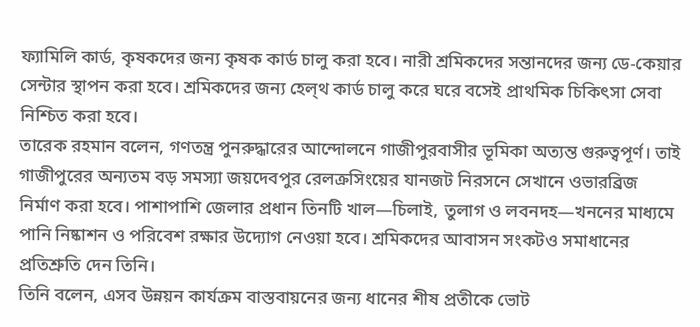ফ্যামিলি কার্ড, কৃষকদের জন্য কৃষক কার্ড চালু করা হবে। নারী শ্রমিকদের সন্তানদের জন্য ডে-কেয়ার সেন্টার স্থাপন করা হবে। শ্রমিকদের জন্য হেল্থ কার্ড চালু করে ঘরে বসেই প্রাথমিক চিকিৎসা সেবা নিশ্চিত করা হবে।
তারেক রহমান বলেন, গণতন্ত্র পুনরুদ্ধারের আন্দোলনে গাজীপুরবাসীর ভূমিকা অত্যন্ত গুরুত্বপূর্ণ। তাই গাজীপুরের অন্যতম বড় সমস্যা জয়দেবপুর রেলক্রসিংয়ের যানজট নিরসনে সেখানে ওভারব্রিজ নির্মাণ করা হবে। পাশাপাশি জেলার প্রধান তিনটি খাল—চিলাই, তুলাগ ও লবনদহ—খননের মাধ্যমে পানি নিষ্কাশন ও পরিবেশ রক্ষার উদ্যোগ নেওয়া হবে। শ্রমিকদের আবাসন সংকটও সমাধানের প্রতিশ্রুতি দেন তিনি।
তিনি বলেন, এসব উন্নয়ন কার্যক্রম বাস্তবায়নের জন্য ধানের শীষ প্রতীকে ভোট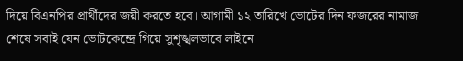দিয়ে বিএনপির প্রার্থীদের জয়ী করতে হবে। আগামী ১২ তারিখে ভোটের দিন ফজরের নামাজ শেষে সবাই যেন ভোটকেন্দ্রে গিয়ে সুশৃঙ্খলভাবে লাইনে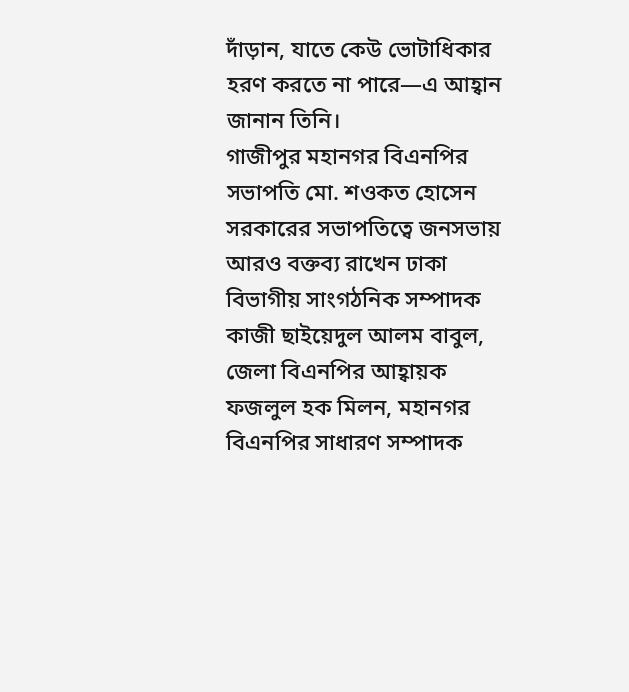দাঁড়ান, যাতে কেউ ভোটাধিকার হরণ করতে না পারে—এ আহ্বান জানান তিনি।
গাজীপুর মহানগর বিএনপির সভাপতি মো. শওকত হোসেন সরকারের সভাপতিত্বে জনসভায় আরও বক্তব্য রাখেন ঢাকা বিভাগীয় সাংগঠনিক সম্পাদক কাজী ছাইয়েদুল আলম বাবুল, জেলা বিএনপির আহ্বায়ক ফজলুল হক মিলন, মহানগর বিএনপির সাধারণ সম্পাদক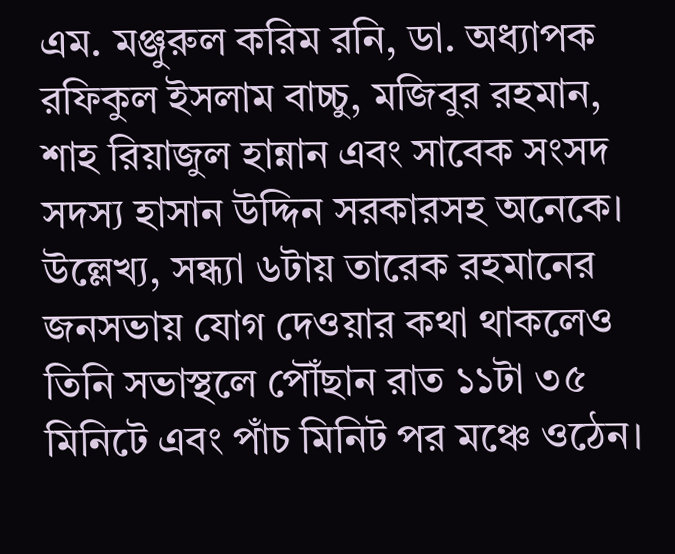এম. মঞ্জুরুল করিম রনি, ডা. অধ্যাপক রফিকুল ইসলাম বাচ্চু, মজিবুর রহমান, শাহ রিয়াজুল হান্নান এবং সাবেক সংসদ সদস্য হাসান উদ্দিন সরকারসহ অনেকে।
উল্লেখ্য, সন্ধ্যা ৬টায় তারেক রহমানের জনসভায় যোগ দেওয়ার কথা থাকলেও তিনি সভাস্থলে পৌঁছান রাত ১১টা ৩৫ মিনিটে এবং পাঁচ মিনিট পর মঞ্চে ওঠেন।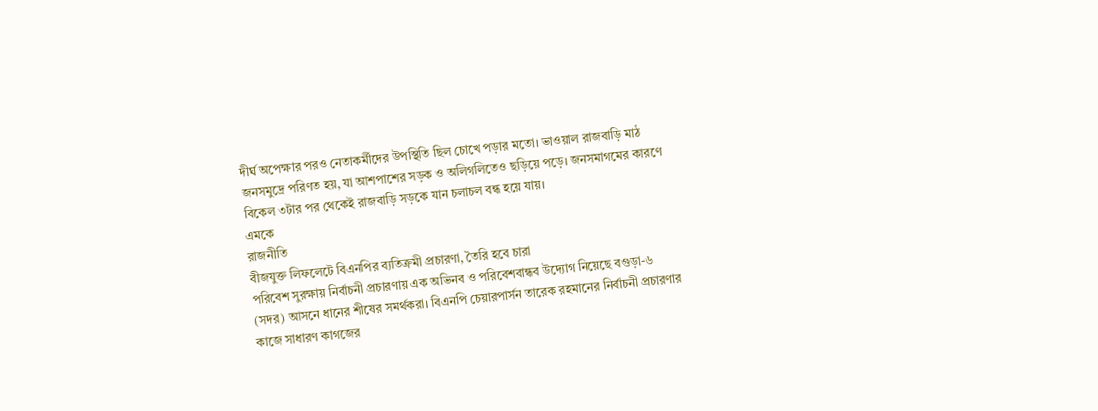দীর্ঘ অপেক্ষার পরও নেতাকর্মীদের উপস্থিতি ছিল চোখে পড়ার মতো। ভাওয়াল রাজবাড়ি মাঠ জনসমুদ্রে পরিণত হয়, যা আশপাশের সড়ক ও অলিগলিতেও ছড়িয়ে পড়ে। জনসমাগমের কারণে বিকেল ৩টার পর থেকেই রাজবাড়ি সড়কে যান চলাচল বন্ধ হয়ে যায়।
এমকে
রাজনীতি
বীজযুক্ত লিফলেটে বিএনপির ব্যতিক্রমী প্রচারণা, তৈরি হবে চারা
পরিবেশ সুরক্ষায় নির্বাচনী প্রচারণায় এক অভিনব ও পরিবেশবান্ধব উদ্যোগ নিয়েছে বগুড়া-৬ (সদর) আসনে ধানের শীষের সমর্থকরা। বিএনপি চেয়ারপার্সন তারেক রহমানের নির্বাচনী প্রচারণার কাজে সাধারণ কাগজের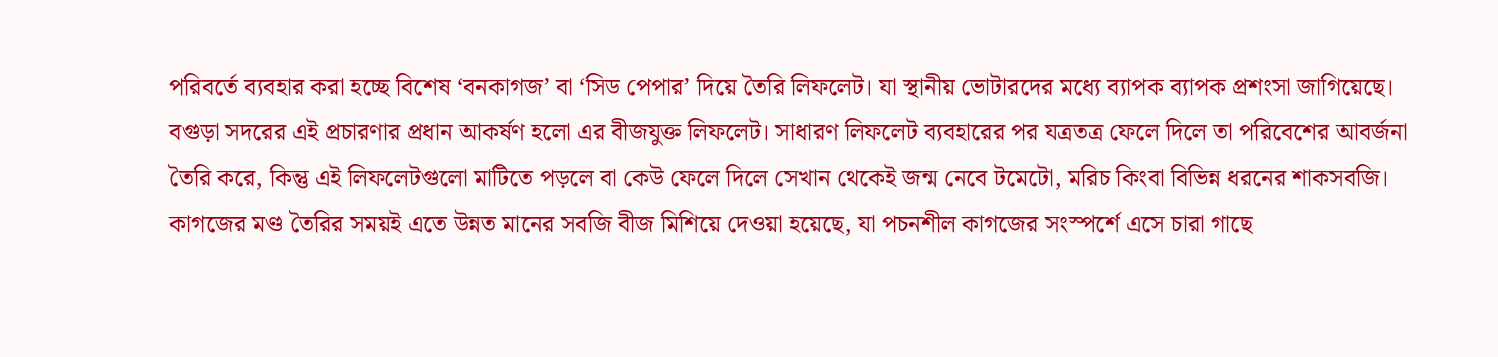পরিবর্তে ব্যবহার করা হচ্ছে বিশেষ ‘বনকাগজ’ বা ‘সিড পেপার’ দিয়ে তৈরি লিফলেট। যা স্থানীয় ভোটারদের মধ্যে ব্যাপক ব্যাপক প্রশংসা জাগিয়েছে।
বগুড়া সদরের এই প্রচারণার প্রধান আকর্ষণ হলো এর বীজযুক্ত লিফলেট। সাধারণ লিফলেট ব্যবহারের পর যত্রতত্র ফেলে দিলে তা পরিবেশের আবর্জনা তৈরি করে, কিন্তু এই লিফলেটগুলো মাটিতে পড়লে বা কেউ ফেলে দিলে সেখান থেকেই জন্ম নেবে টমেটো, মরিচ কিংবা বিভিন্ন ধরনের শাকসবজি। কাগজের মণ্ড তৈরির সময়ই এতে উন্নত মানের সবজি বীজ মিশিয়ে দেওয়া হয়েছে, যা পচনশীল কাগজের সংস্পর্শে এসে চারা গাছে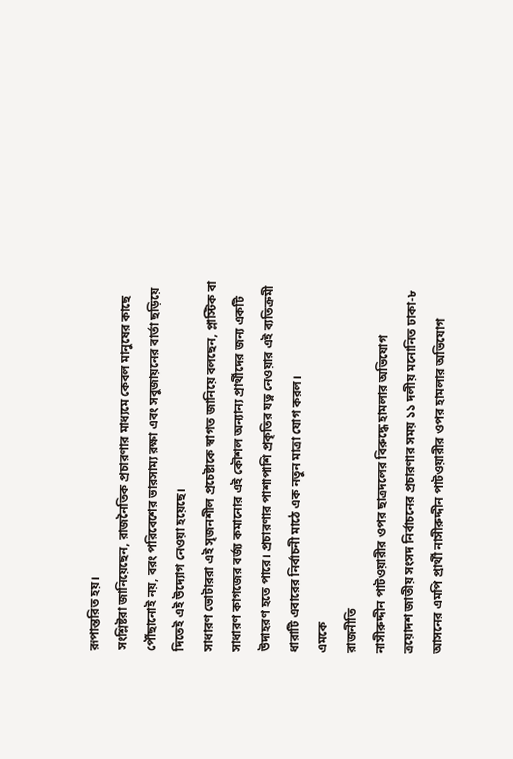রূপান্তরিত হয়।
সংশ্লিষ্টরা জানিয়েছেন, রাজনৈতিক প্রচারণার মাধ্যমে কেবল মানুষের কাছে পৌঁছানোই নয়, বরং পরিবেশের ভারসাম্য রক্ষা এবং সবুজায়নের বার্তা ছড়িয়ে দিতেই এই উদ্যোগ নেওয়া হয়েছে।
সাধারণ ভোটাররা এই সৃজনশীল প্রচেষ্টাকে স্বাগত জানিয়ে বলছেন, প্লাস্টিক বা সাধারণ কাগজের বর্জ্য কমানোর এই কৌশল অন্যান্য প্রার্থীদের জন্য একটি উদাহরণ হতে পারে। প্রচারণার পাশাপাশি প্রকৃতির যত্ন নেওয়ার এই ব্যতিক্রমী ধারাটি এবারের নির্বাচনী মাঠে এক নতুন মাত্রা যোগ করল।
এমকে
রাজনীতি
নাসীরুদ্দীন পাটওয়ারীর ওপর ছাত্রদলের বিরুদ্ধে হামলার অভিযোগ
ত্রয়োদশ জাতীয় সংসদ নির্বাচনের প্রচারণার সময় ১১ দলীয় মনোনিত ঢাকা-৮ আসনের এমপি প্রার্থী নাসীরুদ্দীন পাটওয়ারীর ওপর হামলার অভিযোগ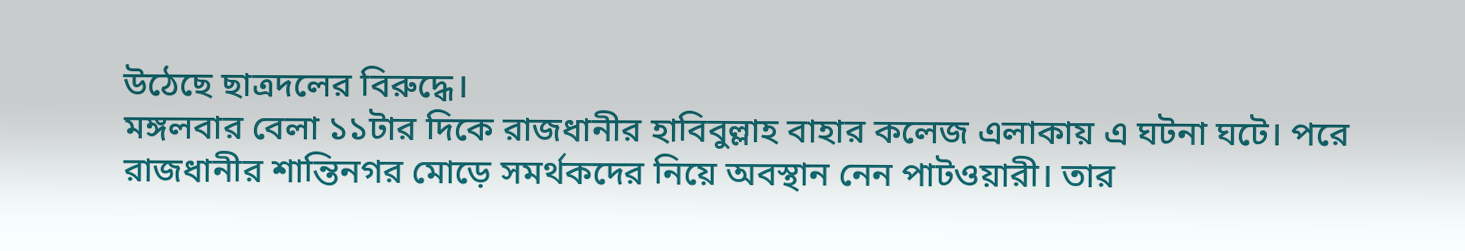উঠেছে ছাত্রদলের বিরুদ্ধে।
মঙ্গলবার বেলা ১১টার দিকে রাজধানীর হাবিবুল্লাহ বাহার কলেজ এলাকায় এ ঘটনা ঘটে। পরে রাজধানীর শান্তিনগর মোড়ে সমর্থকদের নিয়ে অবস্থান নেন পাটওয়ারী। তার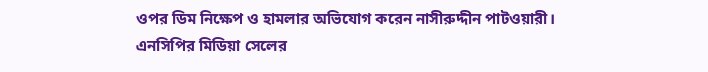ওপর ডিম নিক্ষেপ ও হামলার অভিযোগ করেন নাসীরুদ্দীন পাটওয়ারী।
এনসিপির মিডিয়া সেলের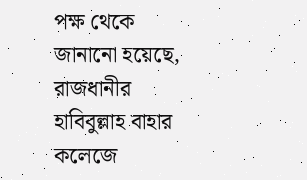পক্ষ থেকে জানানো হয়েছে, রাজধানীর হাবিবুল্লাহ বাহার কলেজে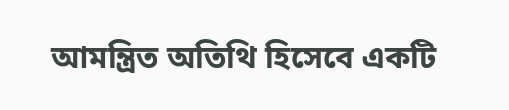আমন্ত্রিত অতিথি হিসেবে একটি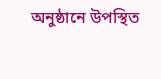অনুষ্ঠানে উপস্থিত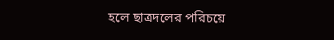হলে ছাত্রদলের পরিচয়ে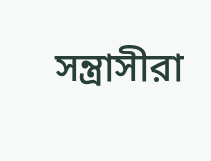সন্ত্রাসীরা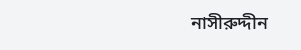নাসীরুদ্দীন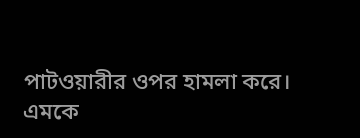পাটওয়ারীর ওপর হামলা করে।
এমকে